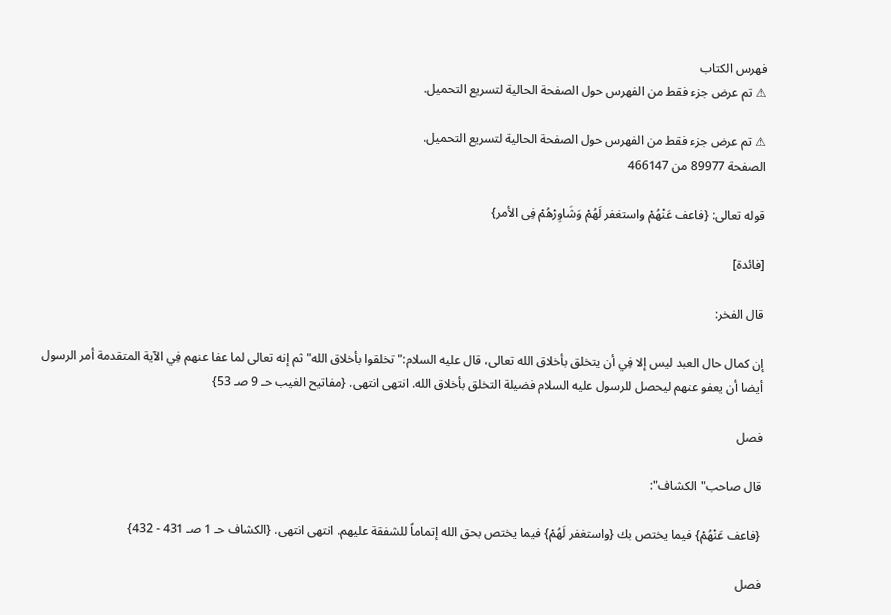فهرس الكتاب
⚠ تم عرض جزء فقط من الفهرس حول الصفحة الحالية لتسريع التحميل.

⚠ تم عرض جزء فقط من الفهرس حول الصفحة الحالية لتسريع التحميل.
الصفحة 89977 من 466147

قوله تعالى: {فاعف عَنْهُمْ واستغفر لَهُمْ وَشَاوِرْهُمْ فِى الأمر}

[فائدة]

قال الفخر:

إن كمال حال العبد ليس إلا فِي أن يتخلق بأخلاق الله تعالى، قال عليه السلام:"تخلقوا بأخلاق الله"ثم إنه تعالى لما عفا عنهم فِي الآية المتقدمة أمر الرسول أيضا أن يعفو عنهم ليحصل للرسول عليه السلام فضيلة التخلق بأخلاق الله. انتهى انتهى. {مفاتيح الغيب حـ 9 صـ 53}

فصل

قال صاحب"الكشاف":

{فاعف عَنْهُمْ} فيما يختص بك {واستغفر لَهُمْ} فيما يختص بحق الله إتماماً للشفقة عليهم. انتهى انتهى. {الكشاف حـ 1 صـ 431 - 432}

فصل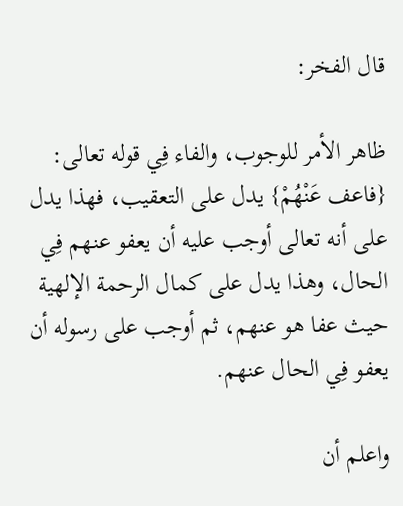قال الفخر:

ظاهر الأمر للوجوب، والفاء فِي قوله تعالى: {فاعف عَنْهُمْ} يدل على التعقيب، فهذا يدل على أنه تعالى أوجب عليه أن يعفو عنهم فِي الحال، وهذا يدل على كمال الرحمة الإلهية حيث عفا هو عنهم، ثم أوجب على رسوله أن يعفو فِي الحال عنهم.

واعلم أن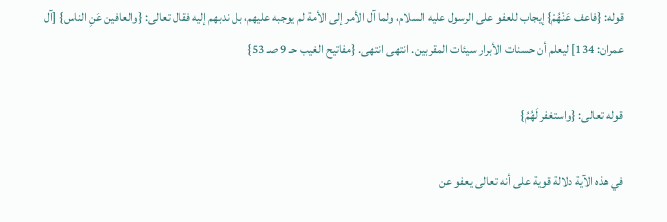قوله: {فاعف عَنْهُمْ} إيجاب للعفو على الرسول عليه السلام، ولما آل الأمر إلى الأمة لم يوجبه عليهم، بل ندبهم إليه فقال تعالى: {والعافين عَنِ الناس} [آل عمران: 134] ليعلم أن حسنات الأبرار سيئات المقربين. انتهى انتهى. {مفاتيح الغيب حـ 9 صـ 53}

قوله تعالى: {واستغفر لَهُمُ}

في هذه الآية دلالة قوية على أنه تعالى يعفو عن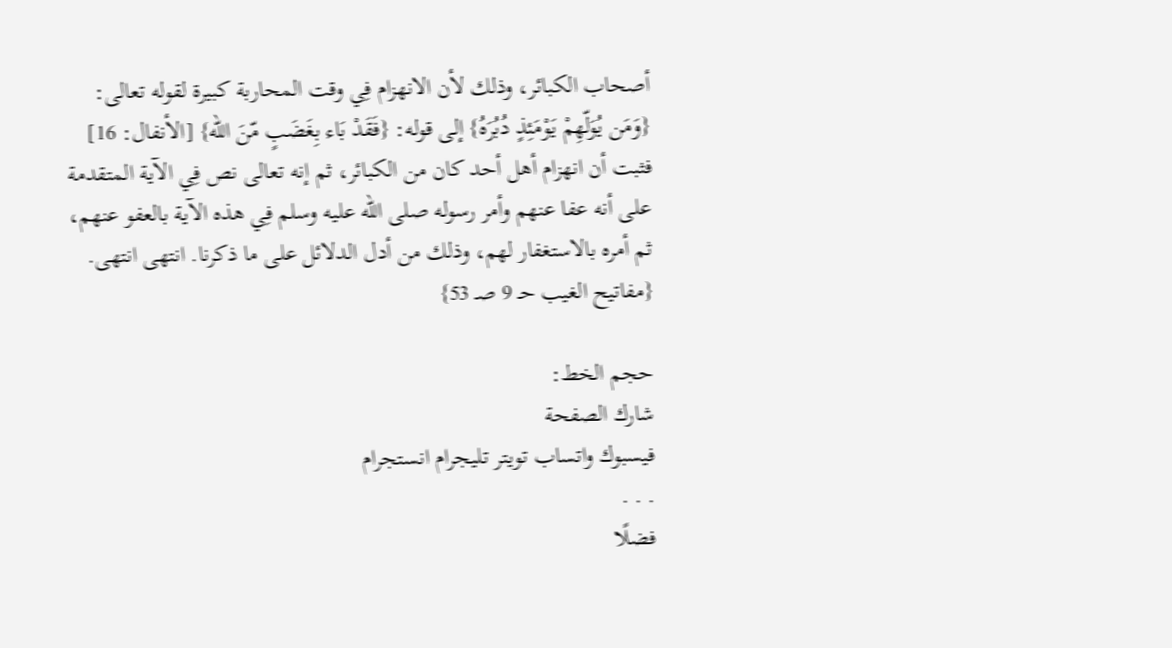أصحاب الكبائر، وذلك لأن الانهزام فِي وقت المحاربة كبيرة لقوله تعالى: {وَمَن يُوَلّهِمْ يَوْمَئِذٍ دُبُرَهُ} إلى قوله: {فَقَدْ بَاء بِغَضَبٍ مّنَ الله} [الأنفال: 16] فثبت أن انهزام أهل أحد كان من الكبائر، ثم إنه تعالى نص فِي الآية المتقدمة على أنه عفا عنهم وأمر رسوله صلى الله عليه وسلم فِي هذه الآية بالعفو عنهم، ثم أمره بالاستغفار لهم، وذلك من أدل الدلائل على ما ذكرنا. انتهى انتهى. {مفاتيح الغيب حـ 9 صـ 53}

حجم الخط:
شارك الصفحة
فيسبوك واتساب تويتر تليجرام انستجرام
. . .
فضلًا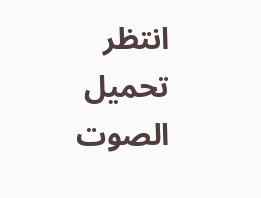انتظر تحميل الصوت